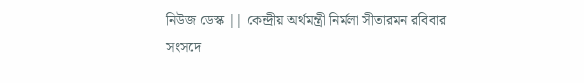নিউজ ডেস্ক || কেন্দ্রীয় অর্থমন্ত্রী নির্মলা সীতারমন রবিবার সংসদে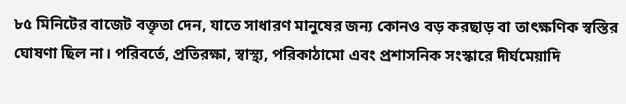৮৫ মিনিটের বাজেট বক্তৃতা দেন, যাতে সাধারণ মানুষের জন্য কোনও বড় করছাড় বা তাৎক্ষণিক স্বস্তির ঘোষণা ছিল না। পরিবর্তে, প্রতিরক্ষা, স্বাস্থ্য, পরিকাঠামো এবং প্রশাসনিক সংস্কারে দীর্ঘমেয়াদি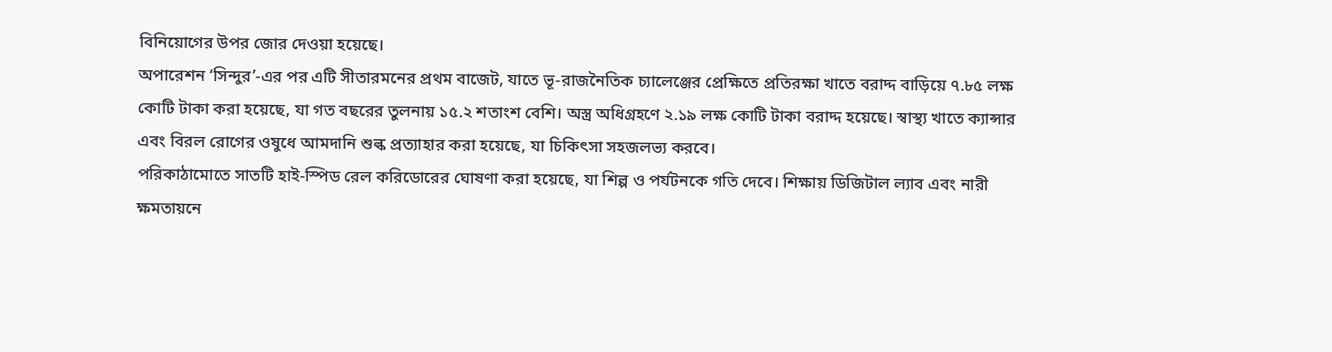বিনিয়োগের উপর জোর দেওয়া হয়েছে।
অপারেশন ‘সিন্দুর’-এর পর এটি সীতারমনের প্রথম বাজেট, যাতে ভূ-রাজনৈতিক চ্যালেঞ্জের প্রেক্ষিতে প্রতিরক্ষা খাতে বরাদ্দ বাড়িয়ে ৭.৮৫ লক্ষ কোটি টাকা করা হয়েছে, যা গত বছরের তুলনায় ১৫.২ শতাংশ বেশি। অস্ত্র অধিগ্রহণে ২.১৯ লক্ষ কোটি টাকা বরাদ্দ হয়েছে। স্বাস্থ্য খাতে ক্যান্সার এবং বিরল রোগের ওষুধে আমদানি শুল্ক প্রত্যাহার করা হয়েছে, যা চিকিৎসা সহজলভ্য করবে।
পরিকাঠামোতে সাতটি হাই-স্পিড রেল করিডোরের ঘোষণা করা হয়েছে, যা শিল্প ও পর্যটনকে গতি দেবে। শিক্ষায় ডিজিটাল ল্যাব এবং নারী ক্ষমতায়নে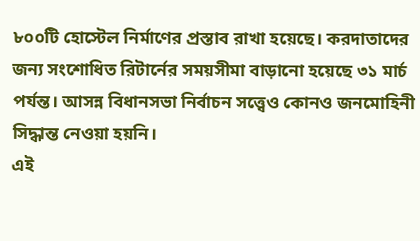৮০০টি হোস্টেল নির্মাণের প্রস্তাব রাখা হয়েছে। করদাতাদের জন্য সংশোধিত রিটার্নের সময়সীমা বাড়ানো হয়েছে ৩১ মার্চ পর্যন্ত। আসন্ন বিধানসভা নির্বাচন সত্ত্বেও কোনও জনমোহিনী সিদ্ধান্ত নেওয়া হয়নি।
এই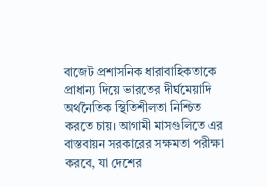বাজেট প্রশাসনিক ধারাবাহিকতাকে প্রাধান্য দিয়ে ভারতের দীর্ঘমেয়াদি অর্থনৈতিক স্থিতিশীলতা নিশ্চিত করতে চায়। আগামী মাসগুলিতে এর বাস্তবায়ন সরকারের সক্ষমতা পরীক্ষা করবে, যা দেশের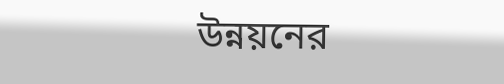উন্নয়নের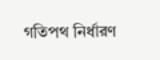গতিপথ নির্ধারণ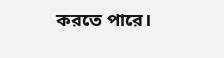করতে পারে।